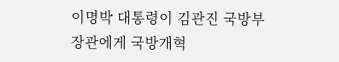이명박 대통령이 김관진 국방부 장관에게 국방개혁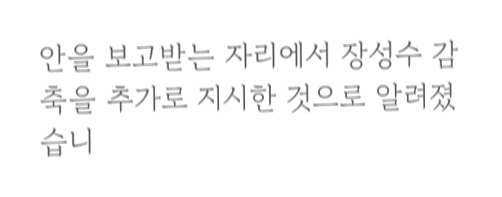안을 보고받는 자리에서 장성수 감축을 추가로 지시한 것으로 알려졌습니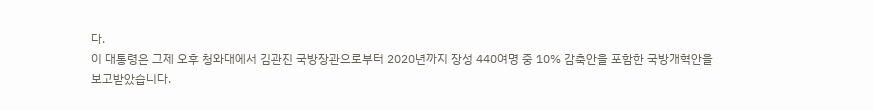다.
이 대통령은 그제 오후 청와대에서 김관진 국방장관으로부터 2020년까지 장성 440여명 중 10% 감축안을 포함한 국방개혁안을 보고받았습니다.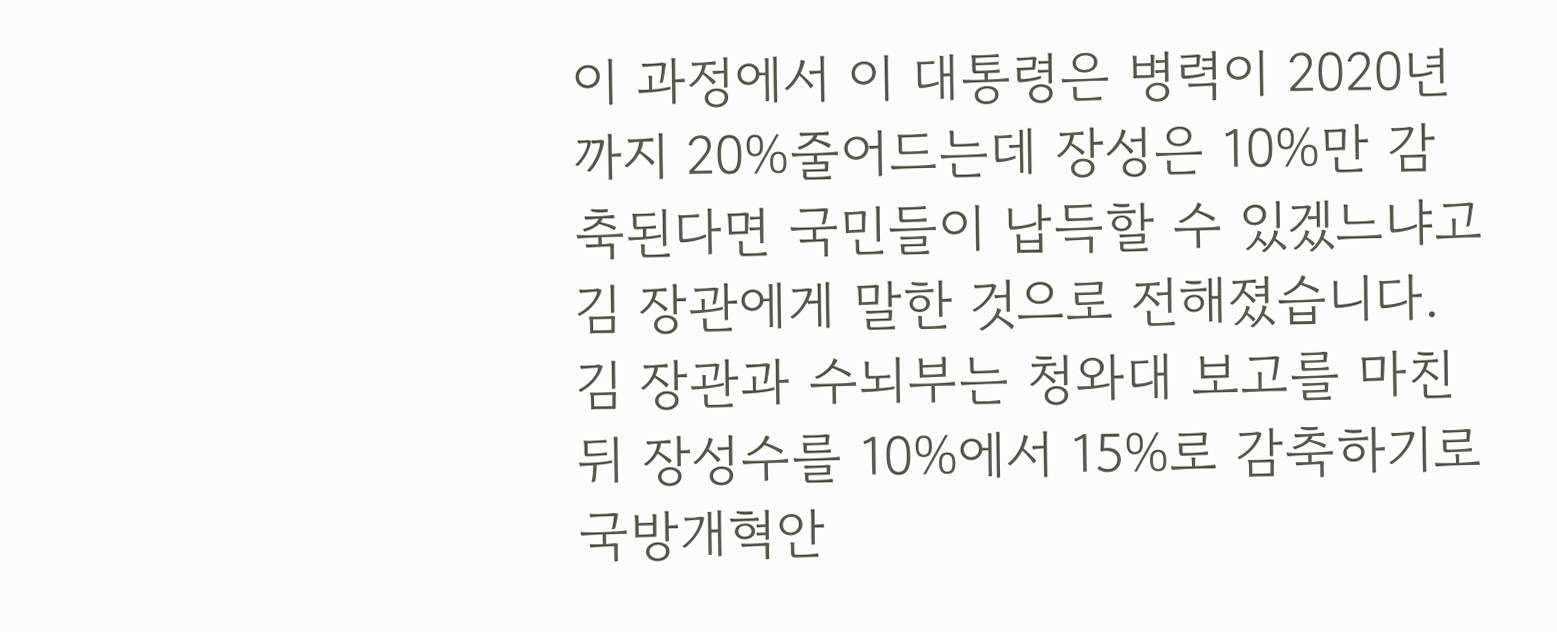이 과정에서 이 대통령은 병력이 2020년까지 20%줄어드는데 장성은 10%만 감축된다면 국민들이 납득할 수 있겠느냐고 김 장관에게 말한 것으로 전해졌습니다.
김 장관과 수뇌부는 청와대 보고를 마친 뒤 장성수를 10%에서 15%로 감축하기로 국방개혁안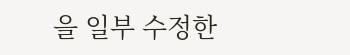을 일부 수정한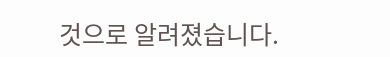것으로 알려졌습니다.